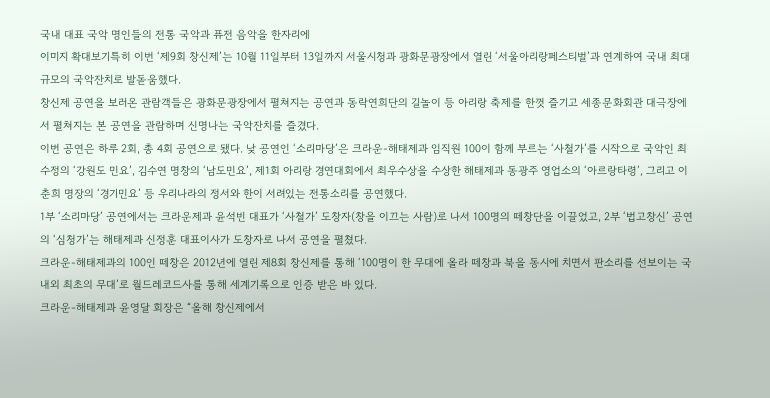국내 대표 국악 명인들의 전통 국악과 퓨전 음악을 한자리에
이미지 확대보기특히 이번 ‘제9회 창신제’는 10월 11일부터 13일까지 서울시청과 광화문광장에서 열린 ‘서울아리랑페스티벌’과 연계하여 국내 최대 규모의 국악잔치로 발돋움했다.
창신제 공연을 보러온 관람객들은 광화문광장에서 펼쳐지는 공연과 동락연희단의 길놀이 등 아리랑 축제를 한껏 즐기고 세종문화회관 대극장에서 펼쳐지는 본 공연을 관람하며 신명나는 국악잔치를 즐겼다.
이번 공연은 하루 2회, 총 4회 공연으로 됐다. 낮 공연인 ‘소리마당’은 크라운-해태제과 임직원 100이 함께 부르는 ‘사철가’를 시작으로 국악인 최수정의 ‘강원도 민요’, 김수연 명창의 ‘남도민요’, 제1회 아리랑 경연대회에서 최우수상을 수상한 해태제과 동광주 영업소의 ‘아르랑타령’, 그리고 이춘희 명장의 ‘경기민요’ 등 우리나라의 정서와 한이 서려있는 전통소리를 공연했다.
1부 ‘소리마당’ 공연에서는 크라운제과 윤석빈 대표가 ‘사철가’ 도창자(창을 이끄는 사람)로 나서 100명의 떼창단을 이끌었고, 2부 ‘법고창신’ 공연의 ‘심청가’는 해태제과 신정훈 대표이사가 도창자로 나서 공연을 펼쳤다.
크라운-해태제과의 100인 떼창은 2012년에 열린 제8회 창신제를 통해 ‘100명이 한 무대에 올라 떼창과 북을 동시에 치면서 판소리를 선보이는 국내외 최초의 무대’로 월드레코드사를 통해 세계기록으로 인증 받은 바 있다.
크라운-해태제과 윤영달 회장은 “올해 창신제에서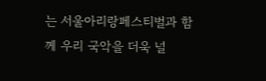는 서울아리랑페스티벌과 함께 우리 국악을 더욱 널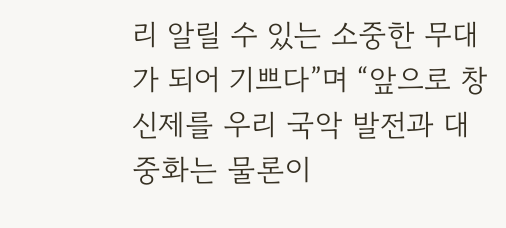리 알릴 수 있는 소중한 무대가 되어 기쁘다”며 “앞으로 창신제를 우리 국악 발전과 대중화는 물론이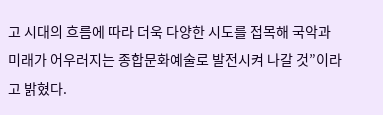고 시대의 흐름에 따라 더욱 다양한 시도를 접목해 국악과 미래가 어우러지는 종합문화예술로 발전시켜 나갈 것”이라고 밝혔다.